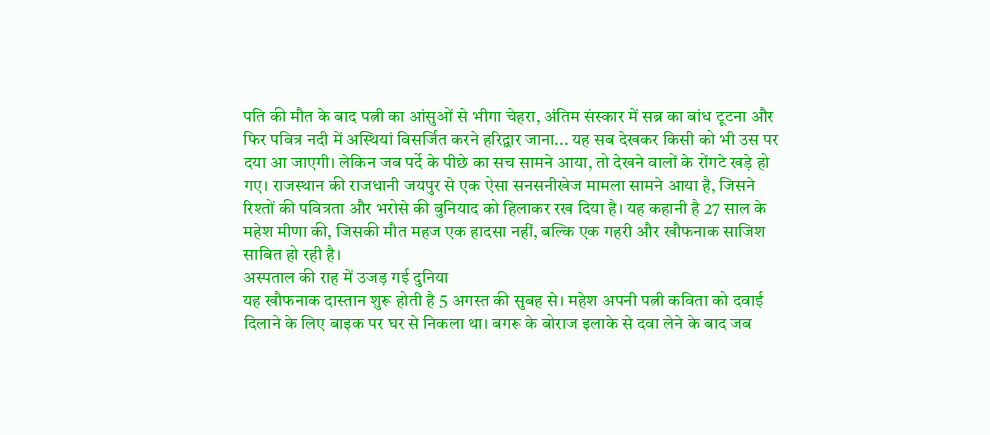पति की मौत के बाद पत्नी का आंसुओं से भीगा चेहरा, अंतिम संस्कार में सब्र का बांध टूटना और फिर पवित्र नदी में अस्थियां विसर्जित करने हरिद्वार जाना... यह सब देखकर किसी को भी उस पर दया आ जाएगी। लेकिन जब पर्दे के पीछे का सच सामने आया, तो देखने वालों के रोंगटे खड़े हो गए। राजस्थान की राजधानी जयपुर से एक ऐसा सनसनीखेज मामला सामने आया है, जिसने रिश्तों की पवित्रता और भरोसे की बुनियाद को हिलाकर रख दिया है। यह कहानी है 27 साल के महेश मीणा की, जिसकी मौत महज एक हादसा नहीं, बल्कि एक गहरी और खौफनाक साजिश साबित हो रही है।
अस्पताल की राह में उजड़ गई दुनिया
यह खौफनाक दास्तान शुरू होती है 5 अगस्त की सुबह से। महेश अपनी पत्नी कविता को दवाई दिलाने के लिए बाइक पर घर से निकला था। बगरू के बोराज इलाके से दवा लेने के बाद जब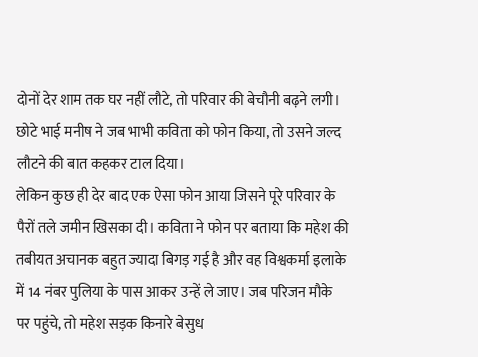दोनों देर शाम तक घर नहीं लौटे, तो परिवार की बेचौनी बढ़ने लगी। छोटे भाई मनीष ने जब भाभी कविता को फोन किया, तो उसने जल्द लौटने की बात कहकर टाल दिया।
लेकिन कुछ ही देर बाद एक ऐसा फोन आया जिसने पूरे परिवार के पैरों तले जमीन खिसका दी। कविता ने फोन पर बताया कि महेश की तबीयत अचानक बहुत ज्यादा बिगड़ गई है और वह विश्वकर्मा इलाके में 14 नंबर पुलिया के पास आकर उन्हें ले जाए। जब परिजन मौके पर पहुंचे, तो महेश सड़क किनारे बेसुध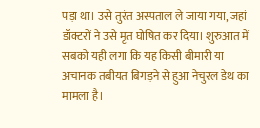पड़ा था। उसे तुरंत अस्पताल ले जाया गया, जहां डॉक्टरों ने उसे मृत घोषित कर दिया। शुरुआत में सबको यही लगा कि यह किसी बीमारी या अचानक तबीयत बिगड़ने से हुआ नेचुरल डेथ का मामला है।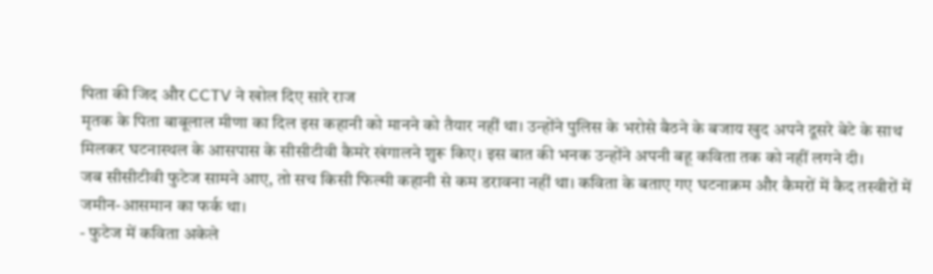पिता की जिद और CCTV ने खोल दिए सारे राज
मृतक के पिता बाबूलाल मीणा का दिल इस कहानी को मानने को तैयार नहीं था। उन्होंने पुलिस के भरोसे बैठने के बजाय खुद अपने दूसरे बेटे के साथ मिलकर घटनास्थल के आसपास के सीसीटीवी कैमरे खंगालने शुरू किए। इस बात की भनक उन्होंने अपनी बहू कविता तक को नहीं लगने दी।
जब सीसीटीवी फुटेज सामने आए, तो सच किसी फिल्मी कहानी से कम डरावना नहीं था। कविता के बताए गए घटनाक्रम और कैमरों में कैद तस्वीरों में जमीन-आसमान का फर्क था।
- फुटेज में कविता अकेले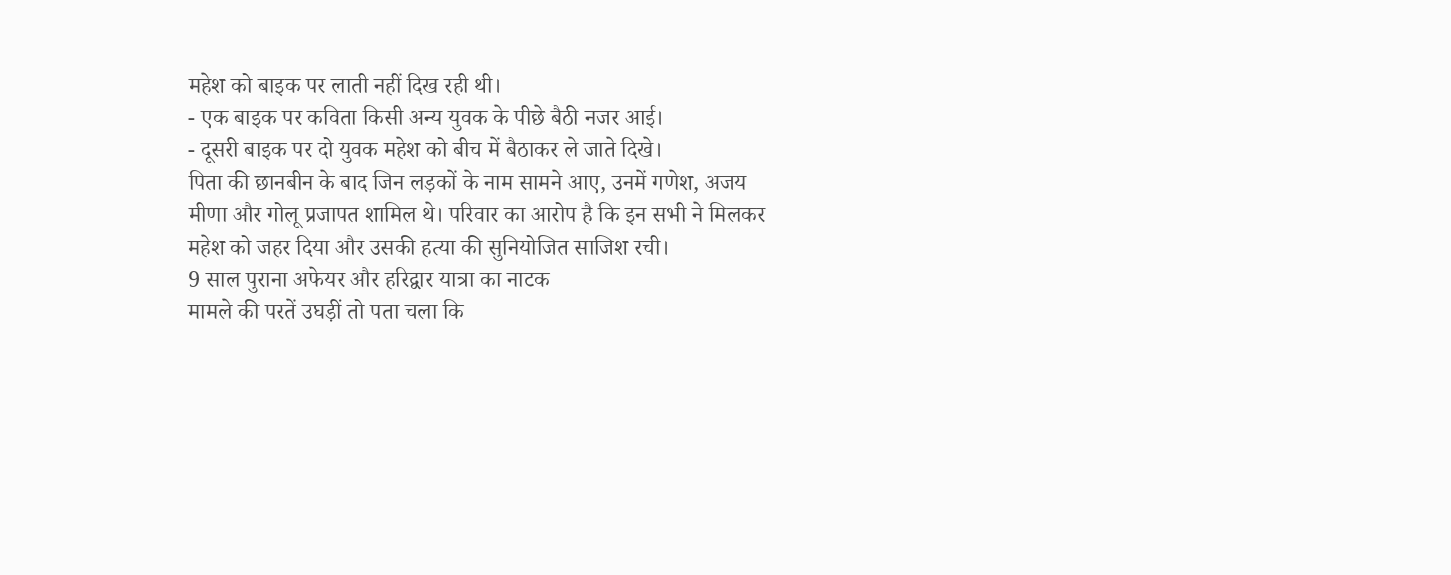महेश को बाइक पर लाती नहीं दिख रही थी।
- एक बाइक पर कविता किसी अन्य युवक के पीछे बैठी नजर आई।
- दूसरी बाइक पर दो युवक महेश को बीच में बैठाकर ले जाते दिखे।
पिता की छानबीन के बाद जिन लड़कों के नाम सामने आए, उनमें गणेश, अजय मीणा और गोलू प्रजापत शामिल थे। परिवार का आरोप है कि इन सभी ने मिलकर महेश को जहर दिया और उसकी हत्या की सुनियोजित साजिश रची।
9 साल पुराना अफेयर और हरिद्वार यात्रा का नाटक
मामले की परतें उघड़ीं तो पता चला कि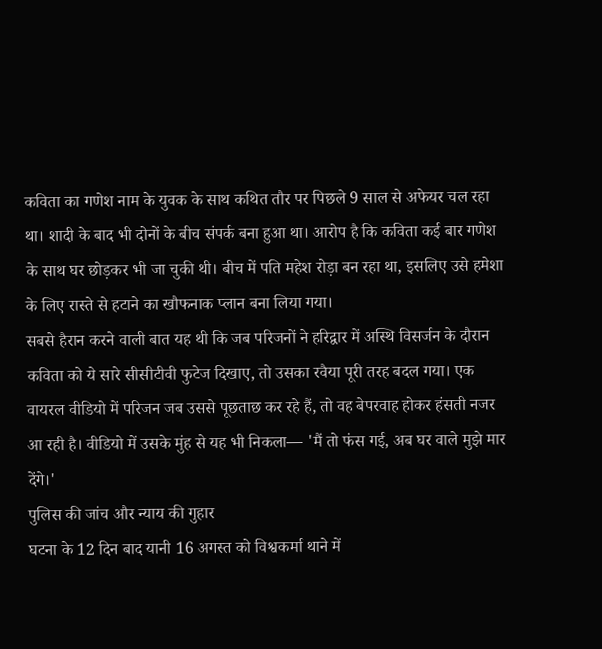कविता का गणेश नाम के युवक के साथ कथित तौर पर पिछले 9 साल से अफेयर चल रहा था। शादी के बाद भी दोनों के बीच संपर्क बना हुआ था। आरोप है कि कविता कई बार गणेश के साथ घर छोड़कर भी जा चुकी थी। बीच में पति महेश रोड़ा बन रहा था, इसलिए उसे हमेशा के लिए रास्ते से हटाने का खौफनाक प्लान बना लिया गया।
सबसे हैरान करने वाली बात यह थी कि जब परिजनों ने हरिद्वार में अस्थि विसर्जन के दौरान कविता को ये सारे सीसीटीवी फुटेज दिखाए, तो उसका रवैया पूरी तरह बदल गया। एक वायरल वीडियो में परिजन जब उससे पूछताछ कर रहे हैं, तो वह बेपरवाह होकर हंसती नजर आ रही है। वीडियो में उसके मुंह से यह भी निकला— 'मैं तो फंस गई, अब घर वाले मुझे मार देंगे।'
पुलिस की जांच और न्याय की गुहार
घटना के 12 दिन बाद यानी 16 अगस्त को विश्वकर्मा थाने में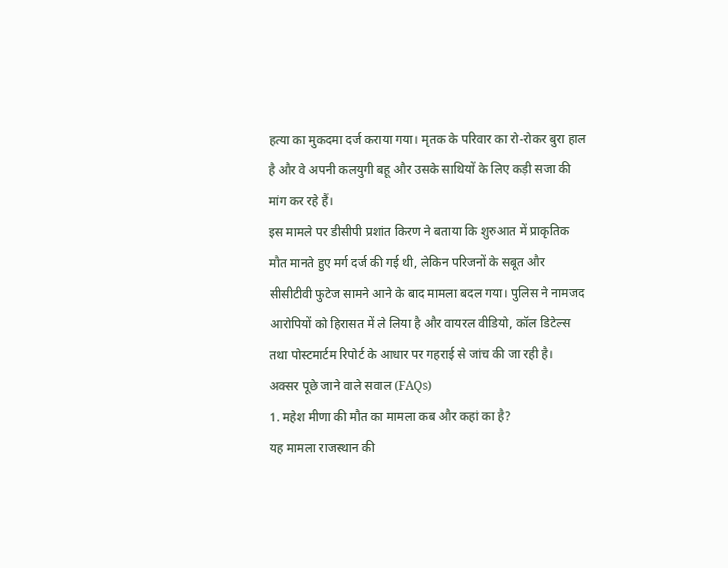हत्या का मुकदमा दर्ज कराया गया। मृतक के परिवार का रो-रोकर बुरा हाल है और वे अपनी कलयुगी बहू और उसके साथियों के लिए कड़ी सजा की मांग कर रहे हैं।
इस मामले पर डीसीपी प्रशांत किरण ने बताया कि शुरुआत में प्राकृतिक मौत मानते हुए मर्ग दर्ज की गई थी, लेकिन परिजनों के सबूत और सीसीटीवी फुटेज सामने आने के बाद मामला बदल गया। पुलिस ने नामजद आरोपियों को हिरासत में ले लिया है और वायरल वीडियो, कॉल डिटेल्स तथा पोस्टमार्टम रिपोर्ट के आधार पर गहराई से जांच की जा रही है।
अक्सर पूछे जाने वाले सवाल (FAQs)
1. महेश मीणा की मौत का मामला कब और कहां का है?
यह मामला राजस्थान की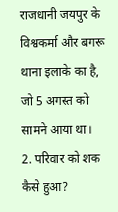राजधानी जयपुर के विश्वकर्मा और बगरू थाना इलाके का है, जो 5 अगस्त को सामने आया था।
2. परिवार को शक कैसे हुआ?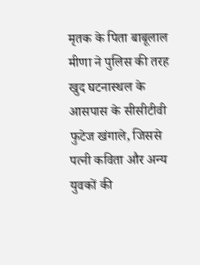मृतक के पिता बाबूलाल मीणा ने पुलिस की तरह खुद घटनास्थल के आसपास के सीसीटीवी फुटेज खंगाले, जिससे पत्नी कविता और अन्य युवकों की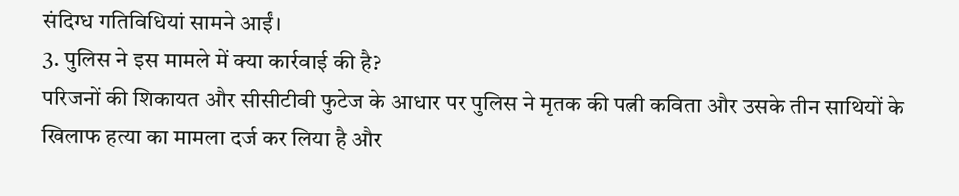संदिग्ध गतिविधियां सामने आईं।
3. पुलिस ने इस मामले में क्या कार्रवाई की है?
परिजनों की शिकायत और सीसीटीवी फुटेज के आधार पर पुलिस ने मृतक की पत्नी कविता और उसके तीन साथियों के खिलाफ हत्या का मामला दर्ज कर लिया है और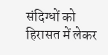संदिग्धों को हिरासत में लेकर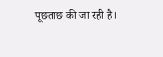पूछताछ की जा रही है।